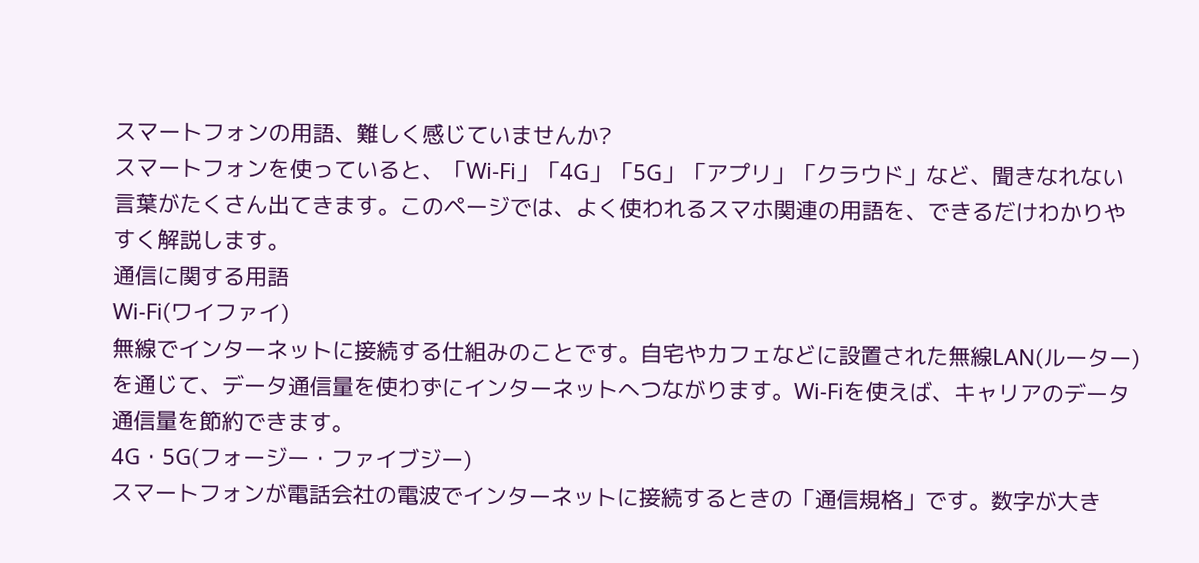スマートフォンの用語、難しく感じていませんか?
スマートフォンを使っていると、「Wi-Fi」「4G」「5G」「アプリ」「クラウド」など、聞きなれない言葉がたくさん出てきます。このページでは、よく使われるスマホ関連の用語を、できるだけわかりやすく解説します。
通信に関する用語
Wi-Fi(ワイファイ)
無線でインターネットに接続する仕組みのことです。自宅やカフェなどに設置された無線LAN(ルーター)を通じて、データ通信量を使わずにインターネットへつながります。Wi-Fiを使えば、キャリアのデータ通信量を節約できます。
4G・5G(フォージー・ファイブジー)
スマートフォンが電話会社の電波でインターネットに接続するときの「通信規格」です。数字が大き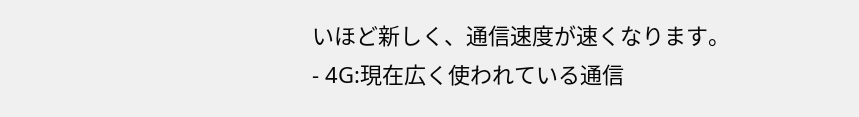いほど新しく、通信速度が速くなります。
- 4G:現在広く使われている通信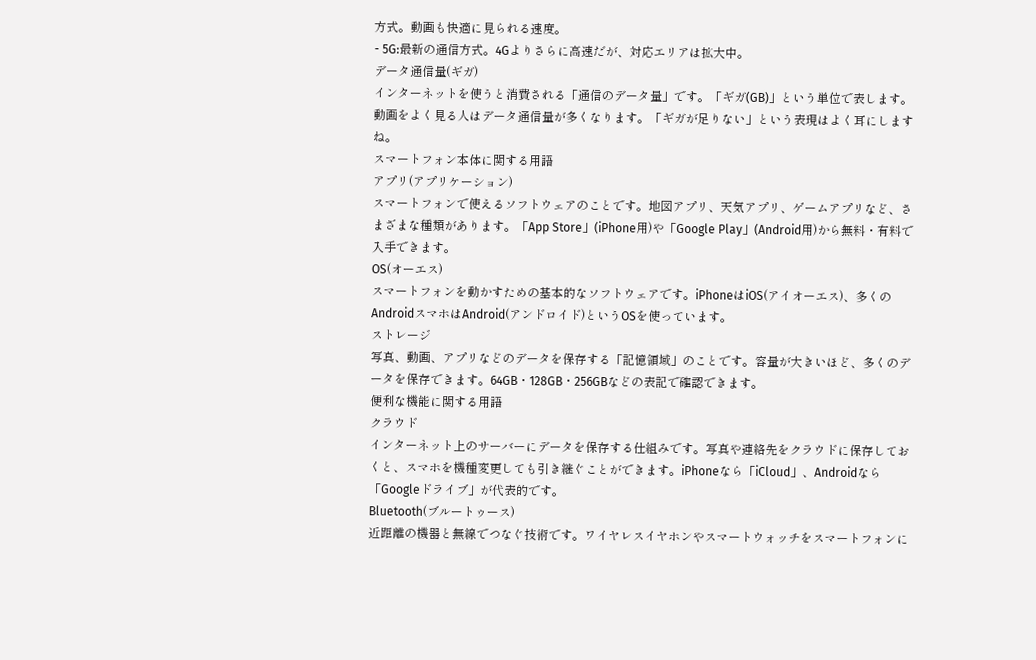方式。動画も快適に見られる速度。
- 5G:最新の通信方式。4Gよりさらに高速だが、対応エリアは拡大中。
データ通信量(ギガ)
インターネットを使うと消費される「通信のデータ量」です。「ギガ(GB)」という単位で表します。動画をよく見る人はデータ通信量が多くなります。「ギガが足りない」という表現はよく耳にしますね。
スマートフォン本体に関する用語
アプリ(アプリケーション)
スマートフォンで使えるソフトウェアのことです。地図アプリ、天気アプリ、ゲームアプリなど、さまざまな種類があります。「App Store」(iPhone用)や「Google Play」(Android用)から無料・有料で入手できます。
OS(オーエス)
スマートフォンを動かすための基本的なソフトウェアです。iPhoneはiOS(アイオーエス)、多くのAndroidスマホはAndroid(アンドロイド)というOSを使っています。
ストレージ
写真、動画、アプリなどのデータを保存する「記憶領域」のことです。容量が大きいほど、多くのデータを保存できます。64GB・128GB・256GBなどの表記で確認できます。
便利な機能に関する用語
クラウド
インターネット上のサーバーにデータを保存する仕組みです。写真や連絡先をクラウドに保存しておくと、スマホを機種変更しても引き継ぐことができます。iPhoneなら「iCloud」、Androidなら「Googleドライブ」が代表的です。
Bluetooth(ブルートゥース)
近距離の機器と無線でつなぐ技術です。ワイヤレスイヤホンやスマートウォッチをスマートフォンに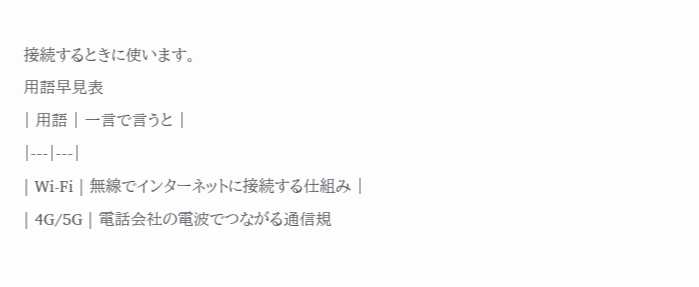接続するときに使います。
用語早見表
| 用語 | 一言で言うと |
|---|---|
| Wi-Fi | 無線でインターネットに接続する仕組み |
| 4G/5G | 電話会社の電波でつながる通信規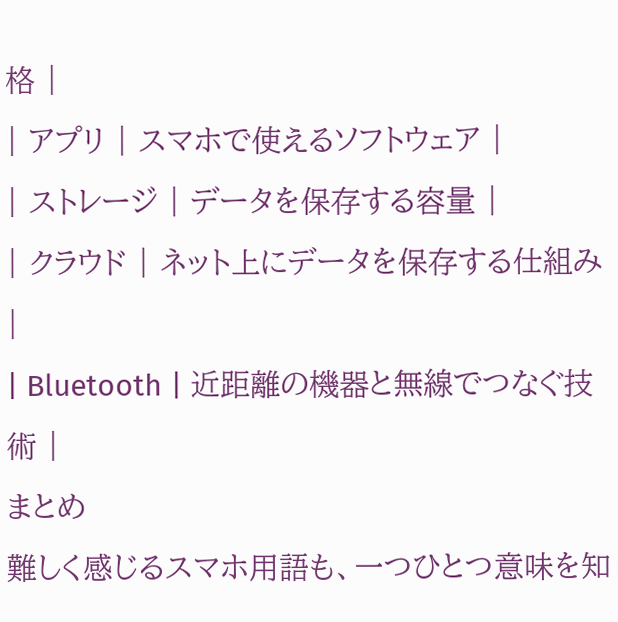格 |
| アプリ | スマホで使えるソフトウェア |
| ストレージ | データを保存する容量 |
| クラウド | ネット上にデータを保存する仕組み |
| Bluetooth | 近距離の機器と無線でつなぐ技術 |
まとめ
難しく感じるスマホ用語も、一つひとつ意味を知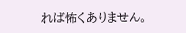れば怖くありません。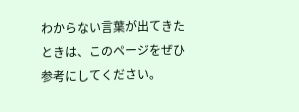わからない言葉が出てきたときは、このページをぜひ参考にしてください。